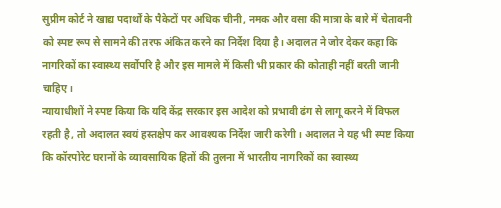सुप्रीम कोर्ट ने खाद्य पदार्थों के पैकेटों पर अधिक चीनी, नमक और वसा की मात्रा के बारे में चेतावनी को स्पष्ट रूप से सामने की तरफ अंकित करने का निर्देश दिया है। अदालत ने जोर देकर कहा कि नागरिकों का स्वास्थ्य सर्वोपरि है और इस मामले में किसी भी प्रकार की कोताही नहीं बरती जानी चाहिए।
न्यायाधीशों ने स्पष्ट किया कि यदि केंद्र सरकार इस आदेश को प्रभावी ढंग से लागू करने में विफल रहती है, तो अदालत स्वयं हस्तक्षेप कर आवश्यक निर्देश जारी करेगी। अदालत ने यह भी स्पष्ट किया कि कॉरपोरेट घरानों के व्यावसायिक हितों की तुलना में भारतीय नागरिकों का स्वास्थ्य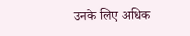उनके लिए अधिक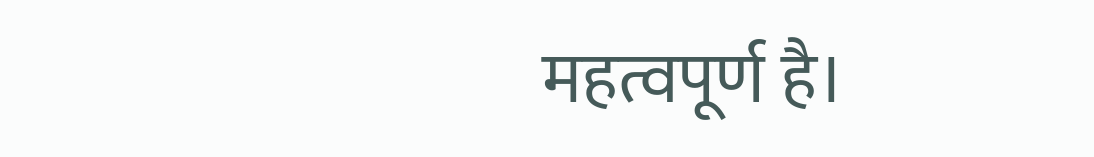महत्वपूर्ण है।